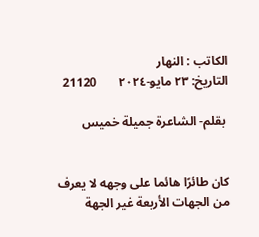الكاتب : النهار
التاريخ: ٢٣ مايو-٢٠٢٤       21120

 بقلم- الشاعرة جميلة خميس


كان طائرًا هائما على وجهه لا يعرف من الجهات الأربعة غير الجهة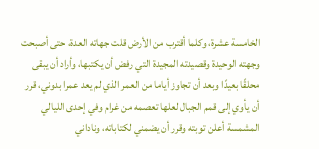الخامسة عشرة، وكلما أقترب من الأرض قلت جهاته العدة، حتى أصبحت وجهته الوحيدة وقصيدته المجيدة التي رفض أن يكتبها، وأراد أن يبقى محلقًا بعيدًا وبعد أن تجاوز أياما من العمر الذي لم يعد عمرا بدوني، قرر أن يأوي إلى قمم الجبال لعلها تعصمه من غرام وفي إحدى الليالي المشمسة أعلن توبته وقرر أن يضمني لكتاباته، وناداني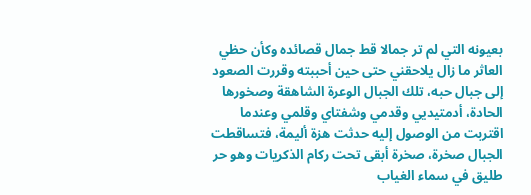بعيونه التي لم تر جمالا قط جمال قصائده وكأن حظي العاثر ما زال يلاحقني حتى حين أحببته وقررت الصعود إلى جبال حبه، تلك الجبال الوعرة الشاهقة وصخورها الحادة، أدمتيديي وقدمي وشفتاي وقلمي وعندما اقتربت من الوصول إليه حدثت هزة أليمة، فتساقطت الجبال صخرة، صخرة أبقى تحت ركام الذكريات وهو حر طليق في سماء الغياب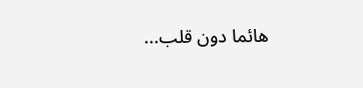هائما دون قلب...